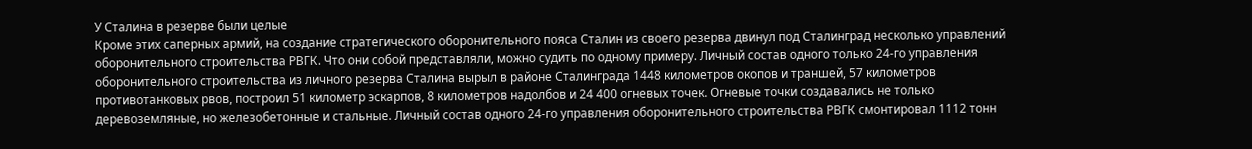У Сталина в резерве были целые
Кроме этих саперных армий, на создание стратегического оборонительного пояса Сталин из своего резерва двинул под Сталинград несколько управлений оборонительного строительства РВГК. Что они собой представляли, можно судить по одному примеру. Личный состав одного только 24-го управления оборонительного строительства из личного резерва Сталина вырыл в районе Сталинграда 1448 километров окопов и траншей, 57 километров противотанковых рвов, построил 51 километр эскарпов, 8 километров надолбов и 24 400 огневых точек. Огневые точки создавались не только деревоземляные, но железобетонные и стальные. Личный состав одного 24-го управления оборонительного строительства РВГК смонтировал 1112 тонн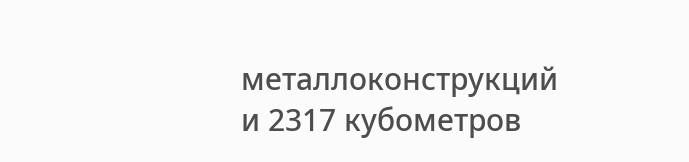металлоконструкций и 2317 кубометров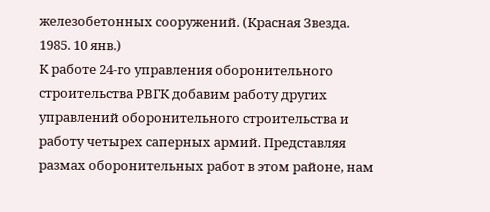железобетонных сооружений. (Красная Звезда. 1985. 10 янв.)
К работе 24-го управления оборонительного строительства РВГК добавим работу других управлений оборонительного строительства и работу четырех саперных армий. Представляя размах оборонительных работ в этом районе, нам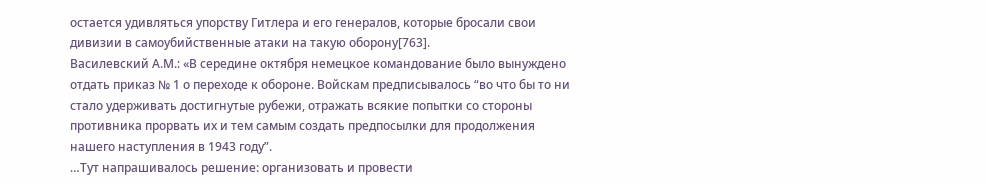остается удивляться упорству Гитлера и его генералов, которые бросали свои дивизии в самоубийственные атаки на такую оборону[763].
Василевский А.М.: «В середине октября немецкое командование было вынуждено отдать приказ № 1 о переходе к обороне. Войскам предписывалось “во что бы то ни стало удерживать достигнутые рубежи, отражать всякие попытки со стороны противника прорвать их и тем самым создать предпосылки для продолжения нашего наступления в 1943 году”.
…Тут напрашивалось решение: организовать и провести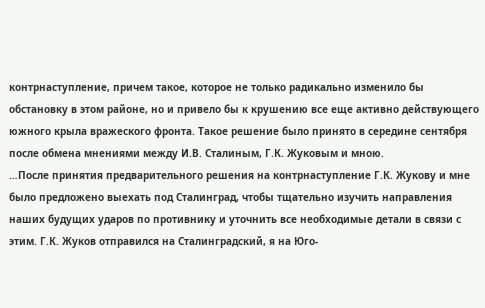контрнаступление, причем такое, которое не только радикально изменило бы обстановку в этом районе, но и привело бы к крушению все еще активно действующего южного крыла вражеского фронта. Такое решение было принято в середине сентября после обмена мнениями между И.В. Сталиным, Г.К. Жуковым и мною.
…После принятия предварительного решения на контрнаступление Г.К. Жукову и мне было предложено выехать под Сталинград, чтобы тщательно изучить направления наших будущих ударов по противнику и уточнить все необходимые детали в связи с этим. Г.К. Жуков отправился на Сталинградский, я на Юго-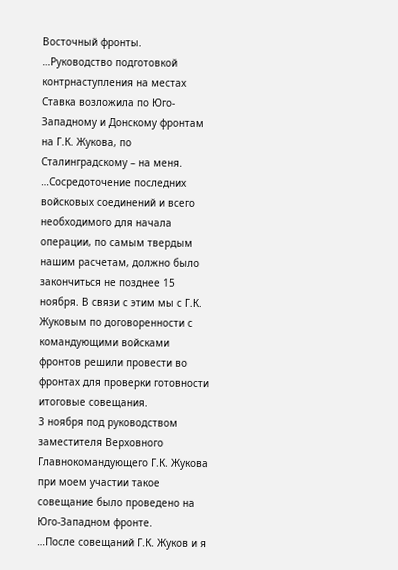Восточный фронты.
…Руководство подготовкой контрнаступления на местах Ставка возложила по Юго-Западному и Донскому фронтам на Г.К. Жукова, по Сталинградскому – на меня.
…Сосредоточение последних войсковых соединений и всего необходимого для начала операции, по самым твердым нашим расчетам, должно было закончиться не позднее 15 ноября. В связи с этим мы с Г.К. Жуковым по договоренности с командующими войсками фронтов решили провести во фронтах для проверки готовности итоговые совещания.
3 ноября под руководством заместителя Верховного Главнокомандующего Г.К. Жукова при моем участии такое совещание было проведено на Юго-Западном фронте.
…После совещаний Г.К. Жуков и я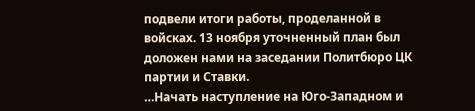подвели итоги работы, проделанной в войсках. 13 ноября уточненный план был доложен нами на заседании Политбюро ЦК партии и Ставки.
…Начать наступление на Юго-Западном и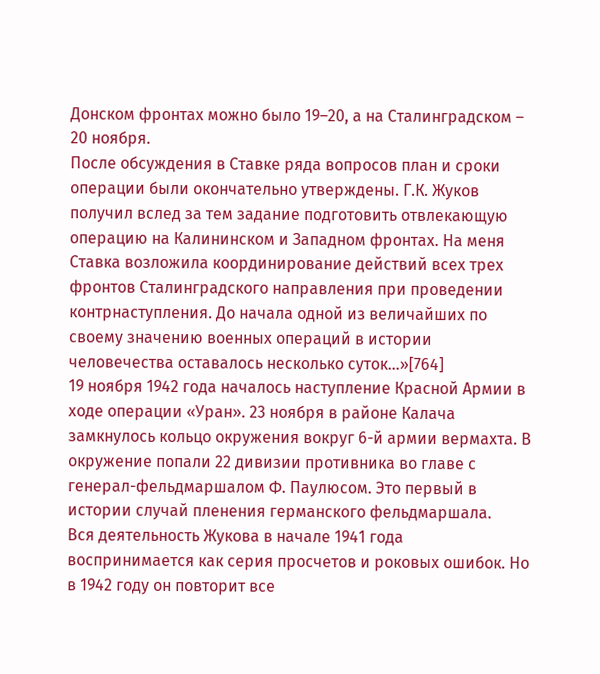Донском фронтах можно было 19–20, а на Сталинградском – 20 ноября.
После обсуждения в Ставке ряда вопросов план и сроки операции были окончательно утверждены. Г.К. Жуков получил вслед за тем задание подготовить отвлекающую операцию на Калининском и Западном фронтах. На меня Ставка возложила координирование действий всех трех фронтов Сталинградского направления при проведении контрнаступления. До начала одной из величайших по своему значению военных операций в истории человечества оставалось несколько суток…»[764]
19 ноября 1942 года началось наступление Красной Армии в ходе операции «Уран». 23 ноября в районе Калача замкнулось кольцо окружения вокруг 6-й армии вермахта. В окружение попали 22 дивизии противника во главе с генерал-фельдмаршалом Ф. Паулюсом. Это первый в истории случай пленения германского фельдмаршала.
Вся деятельность Жукова в начале 1941 года воспринимается как серия просчетов и роковых ошибок. Но в 1942 году он повторит все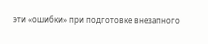эти «ошибки» при подготовке внезапного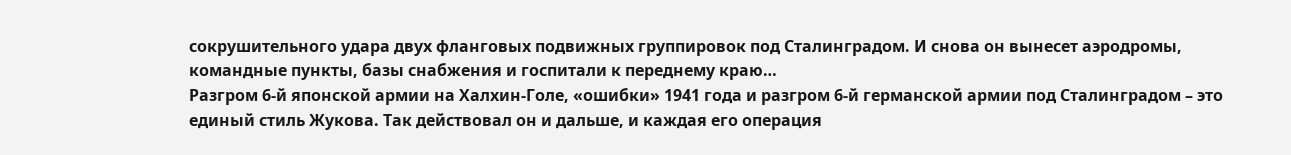сокрушительного удара двух фланговых подвижных группировок под Сталинградом. И снова он вынесет аэродромы, командные пункты, базы снабжения и госпитали к переднему краю…
Разгром 6-й японской армии на Халхин-Голе, «ошибки» 1941 года и разгром 6-й германской армии под Сталинградом – это единый стиль Жукова. Так действовал он и дальше, и каждая его операция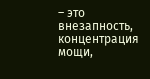– это внезапность, концентрация мощи,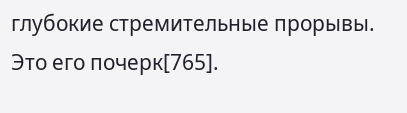глубокие стремительные прорывы. Это его почерк[765].